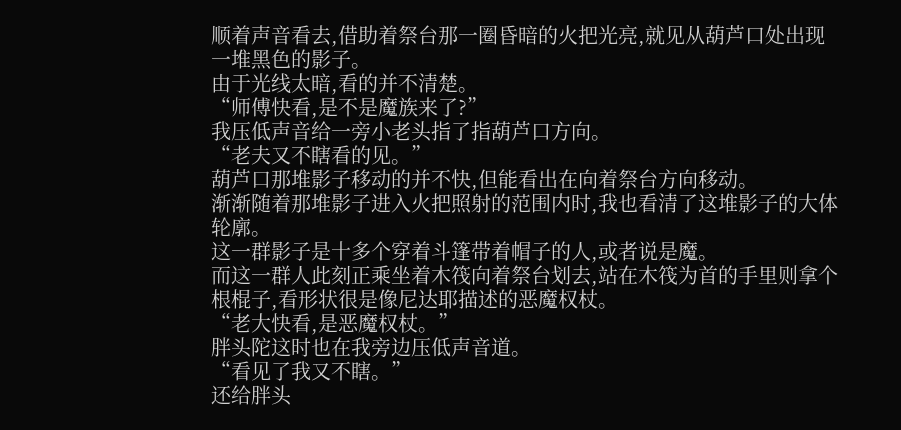顺着声音看去,借助着祭台那一圈昏暗的火把光亮,就见从葫芦口处出现一堆黑色的影子。
由于光线太暗,看的并不清楚。
“师傅快看,是不是魔族来了?”
我压低声音给一旁小老头指了指葫芦口方向。
“老夫又不瞎看的见。”
葫芦口那堆影子移动的并不快,但能看出在向着祭台方向移动。
渐渐随着那堆影子进入火把照射的范围内时,我也看清了这堆影子的大体轮廓。
这一群影子是十多个穿着斗篷带着帽子的人,或者说是魔。
而这一群人此刻正乘坐着木筏向着祭台划去,站在木筏为首的手里则拿个根棍子,看形状很是像尼达耶描述的恶魔权杖。
“老大快看,是恶魔权杖。”
胖头陀这时也在我旁边压低声音道。
“看见了我又不瞎。”
还给胖头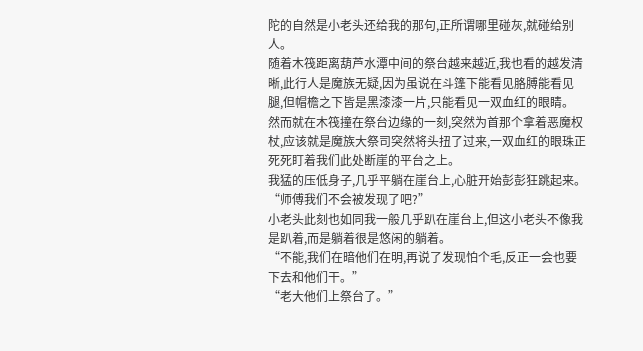陀的自然是小老头还给我的那句,正所谓哪里碰灰,就碰给别人。
随着木筏距离葫芦水潭中间的祭台越来越近,我也看的越发清晰,此行人是魔族无疑,因为虽说在斗篷下能看见胳膊能看见腿,但帽檐之下皆是黑漆漆一片,只能看见一双血红的眼睛。
然而就在木筏撞在祭台边缘的一刻,突然为首那个拿着恶魔权杖,应该就是魔族大祭司突然将头扭了过来,一双血红的眼珠正死死盯着我们此处断崖的平台之上。
我猛的压低身子,几乎平躺在崖台上,心脏开始彭彭狂跳起来。
“师傅我们不会被发现了吧?”
小老头此刻也如同我一般几乎趴在崖台上,但这小老头不像我是趴着,而是躺着很是悠闲的躺着。
“不能,我们在暗他们在明,再说了发现怕个毛,反正一会也要下去和他们干。”
“老大他们上祭台了。”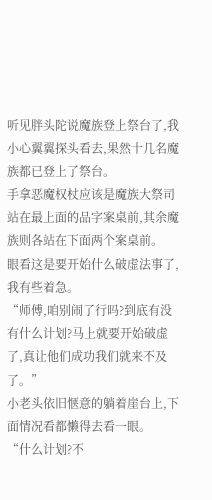听见胖头陀说魔族登上祭台了,我小心翼翼探头看去,果然十几名魔族都已登上了祭台。
手拿恶魔权杖应该是魔族大祭司站在最上面的品字案桌前,其余魔族则各站在下面两个案桌前。
眼看这是要开始什么破虚法事了,我有些着急。
“师傅,咱别闹了行吗?到底有没有什么计划?马上就要开始破虚了,真让他们成功我们就来不及了。”
小老头依旧惬意的躺着崖台上,下面情况看都懒得去看一眼。
“什么计划?不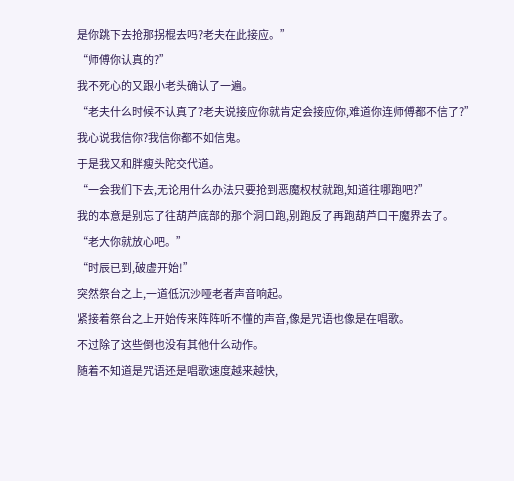是你跳下去抢那拐棍去吗?老夫在此接应。”
“师傅你认真的?”
我不死心的又跟小老头确认了一遍。
“老夫什么时候不认真了?老夫说接应你就肯定会接应你,难道你连师傅都不信了?”
我心说我信你?我信你都不如信鬼。
于是我又和胖瘦头陀交代道。
“一会我们下去,无论用什么办法只要抢到恶魔权杖就跑,知道往哪跑吧?”
我的本意是别忘了往葫芦底部的那个洞口跑,别跑反了再跑葫芦口干魔界去了。
“老大你就放心吧。”
“时辰已到,破虚开始!”
突然祭台之上,一道低沉沙哑老者声音响起。
紧接着祭台之上开始传来阵阵听不懂的声音,像是咒语也像是在唱歌。
不过除了这些倒也没有其他什么动作。
随着不知道是咒语还是唱歌速度越来越快,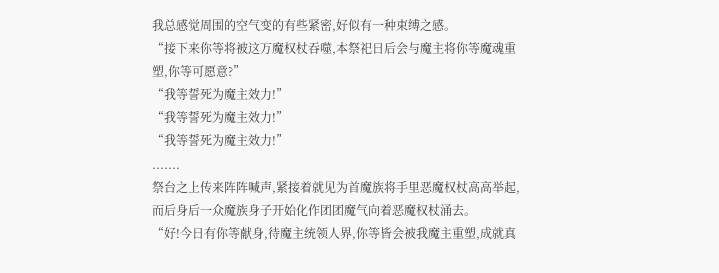我总感觉周围的空气变的有些紧密,好似有一种束缚之感。
“接下来你等将被这万魔权杖吞噬,本祭祀日后会与魔主将你等魔魂重塑,你等可愿意?”
“我等誓死为魔主效力!”
“我等誓死为魔主效力!”
“我等誓死为魔主效力!”
.......
祭台之上传来阵阵喊声,紧接着就见为首魔族将手里恶魔权杖高高举起,而后身后一众魔族身子开始化作团团魔气向着恶魔权杖涌去。
“好!今日有你等献身,待魔主统领人界,你等皆会被我魔主重塑,成就真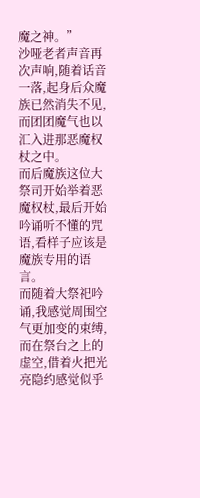魔之神。”
沙哑老者声音再次声响,随着话音一落,起身后众魔族已然消失不见,而团团魔气也以汇入进那恶魔权杖之中。
而后魔族这位大祭司开始举着恶魔权杖,最后开始吟诵听不懂的咒语,看样子应该是魔族专用的语言。
而随着大祭祀吟诵,我感觉周围空气更加变的束缚,而在祭台之上的虚空,借着火把光亮隐约感觉似乎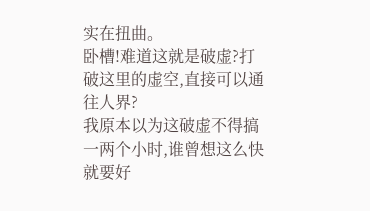实在扭曲。
卧槽!难道这就是破虚?打破这里的虚空,直接可以通往人界?
我原本以为这破虚不得搞一两个小时,谁曾想这么快就要好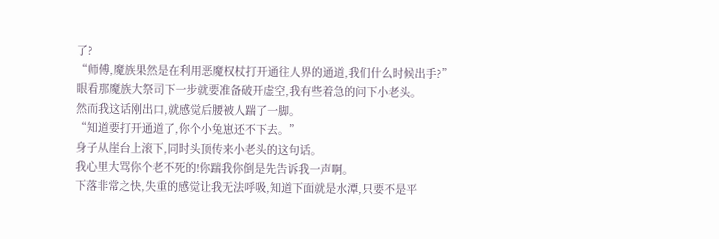了?
“师傅,魔族果然是在利用恶魔权杖打开通往人界的通道,我们什么时候出手?”
眼看那魔族大祭司下一步就要准备破开虚空,我有些着急的问下小老头。
然而我这话刚出口,就感觉后腰被人踹了一脚。
“知道要打开通道了,你个小兔崽还不下去。”
身子从崖台上滚下,同时头顶传来小老头的这句话。
我心里大骂你个老不死的!你踹我你倒是先告诉我一声啊。
下落非常之快,失重的感觉让我无法呼吸,知道下面就是水潭,只要不是平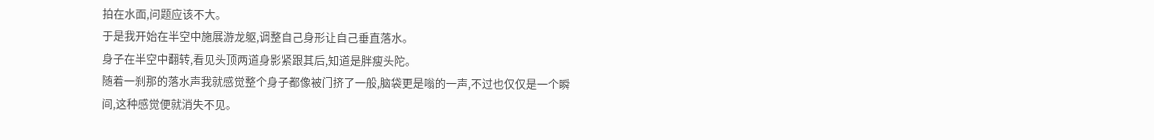拍在水面,问题应该不大。
于是我开始在半空中施展游龙躯,调整自己身形让自己垂直落水。
身子在半空中翻转,看见头顶两道身影紧跟其后,知道是胖瘦头陀。
随着一刹那的落水声我就感觉整个身子都像被门挤了一般,脑袋更是嗡的一声,不过也仅仅是一个瞬间,这种感觉便就消失不见。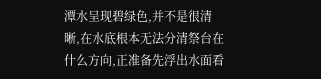潭水呈现碧绿色,并不是很清晰,在水底根本无法分清祭台在什么方向,正准备先浮出水面看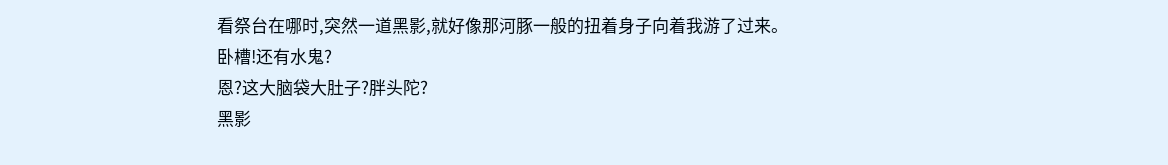看祭台在哪时,突然一道黑影,就好像那河豚一般的扭着身子向着我游了过来。
卧槽!还有水鬼?
恩?这大脑袋大肚子?胖头陀?
黑影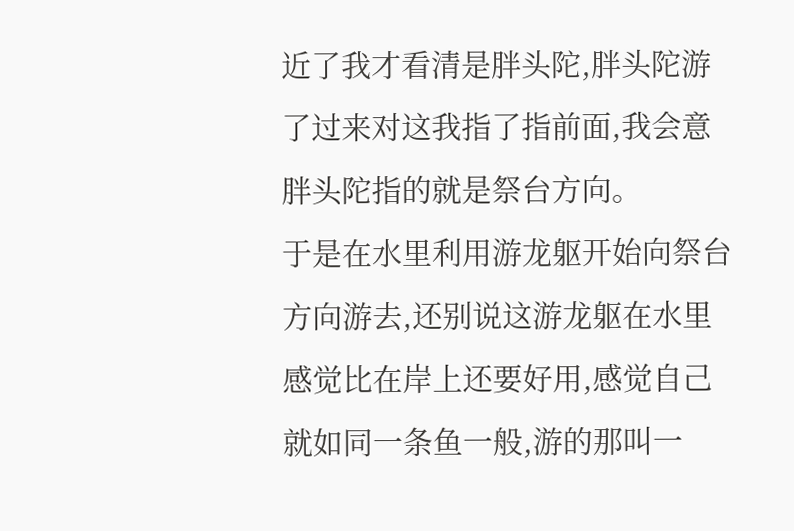近了我才看清是胖头陀,胖头陀游了过来对这我指了指前面,我会意胖头陀指的就是祭台方向。
于是在水里利用游龙躯开始向祭台方向游去,还别说这游龙躯在水里感觉比在岸上还要好用,感觉自己就如同一条鱼一般,游的那叫一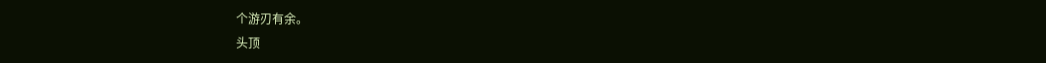个游刃有余。
头顶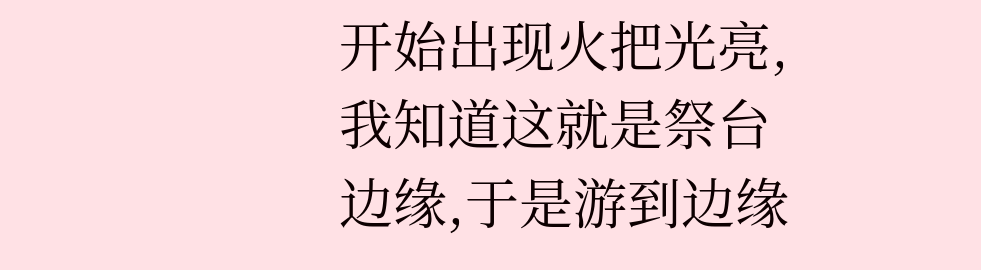开始出现火把光亮,我知道这就是祭台边缘,于是游到边缘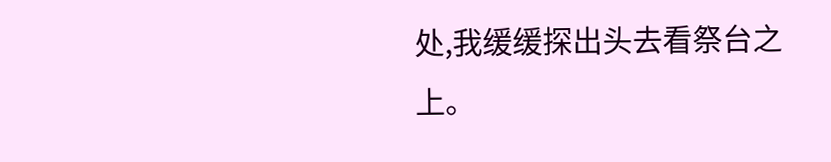处,我缓缓探出头去看祭台之上。